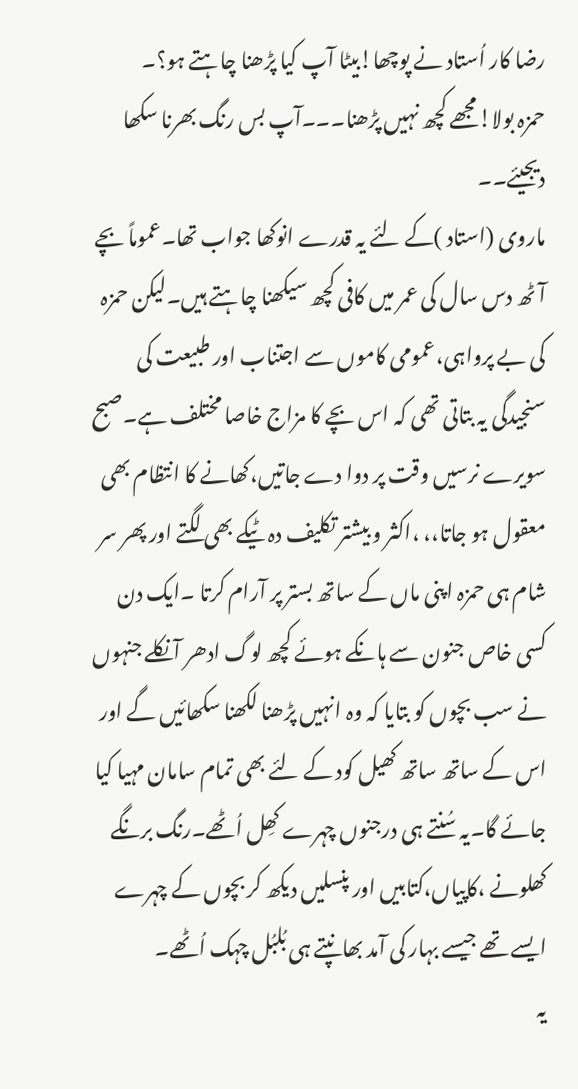رضا کار اُستاد نے پوچھا!بیٹا آپ کیا پڑھنا چاہتے ہو؟۔
حمزہ بولا!مجھے کچھ نہیں پڑھنا۔۔۔آپ بس رنگ بھرنا سکھا دیجیئے۔۔
ماروی (استاد )کے لئے یہ قدرے انوکھا جواب تھا۔عموماً بچے آٹھ دس سال کی عمر میں کافی کچھ سیکھنا چاہتے ہیں۔لیکن حمزہ کی بے پرواہی،عمومی کاموں سے اجتناب اور طبیعت کی سنجیدگی یہ بتاتی تھی کہ اس بچے کا مزاج خاصا مختلف ہے۔صبح سویرے نرسیں وقت پر دوا دے جاتیں،کھانے کا انتظام بھی معقول ہو جاتا،، ،اکثر و بیشتر تکلیف دہ ٹیکے بھی لگتے اور پھر سر شام ہی حمزہ اپنی ماں کے ساتھ بستر پر آرام کرتا ۔ایک دن کسی خاص جنون سے ہانکے ہوئے کچھ لوگ ادھر آنکلے جنہوں نے سب بچوں کو بتایا کہ وہ انہیں پڑھنا لکھنا سکھائیں گے اور اس کے ساتھ ساتھ کھیل کود کے لئے بھی تمام سامان مہیا کیا جائے گا۔یہ سُنتے ہی درجنوں چہرے کھِل اُٹھے۔رنگ برنگے کھلونے ،کاپیاں،کتابیں اور پنسلیں دیکھ کر بچوں کے چہرے ایسے تھے جیسے بہار کی آمد بھانپتے ہی بُلبُل چہک اُٹھے۔
یہ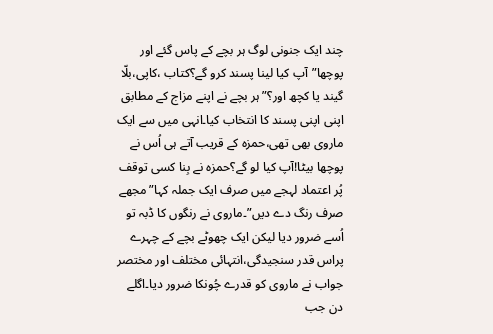چند ایک جنونی لوگ ہر بچے کے پاس گئے اور پوچھا”آپ کیا لینا پسند کرو گے؟کتاب ،کاپی،بلّا گیند یا کچھ اور؟”ہر بچے نے اپنے مزاج کے مطابق اپنی اپنی پسند کا انتخاب کیا۔انہی میں سے ایک ماروی بھی تھی،حمزہ کے قریب آتے ہی اُس نے پوچھا بیٹا!آپ کیا لو گے؟حمزہ نے بِنا کسی توقف پُر اعتماد لہجے میں صرف ایک جملہ کہا”مجھے صرف رنگ دے دیں”۔ماروی نے رنگوں کا ڈبہ تو اُسے ضرور دیا لیکن ایک چھوٹے بچے کے چہرے پراس قدر سنجیدگی،انتہائی مختلف اور مختصر جواب نے ماروی کو قدرے چُونکا ضرور دیا۔اگلے دن جب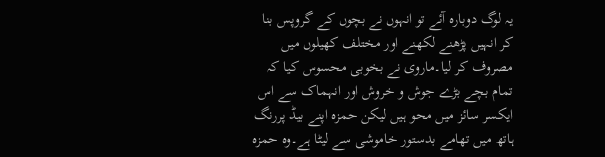یہ لوگ دوبارہ آئے تو انہوں نے بچوں کے گروپس بنا کر انہیں پڑھنے لکھنے اور مختلف کھیلوں میں مصروف کر لیا۔ماروی نے بخوبی محسوس کیا کہ تمام بچے بڑے جوش و خروش اور انہماک سے اس ایکسر سائز میں محو ہیں لیکن حمزہ اپنے بیڈ پررنگ ہاتھ میں تھامے بدستور خاموشی سے لیٹا ہے۔وہ حمزہ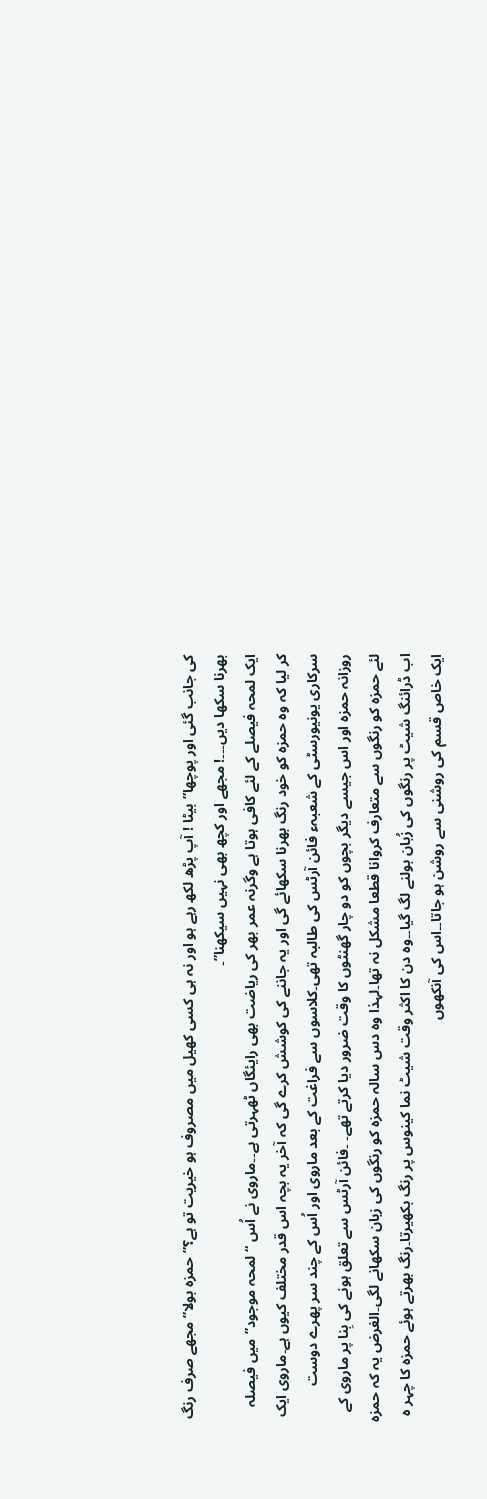کی جانب گئی اور پوچھا”بیٹا ! آپ پڑھ لکھ رہے ہو اور نہ ہی کسی کھیل میں مصروف ہو خیریت تو ہے؟”حمزہ بولا”مجھے صرف رنگ بھرنا سکھا دیں۔۔۔! مجھے اور کچھ بھی نہیں سیکھنا”۔
ایک لمحہ فیصلے کے لئے کافی ہوتا ہے وگرنہ عمر بھر کی ریاضت بھی رایئگاں ٹھہرتی ہے۔۔ماروی نے اُس “لمحہ موجود”میں فیصلہ کر لیا کہ وہ حمزہ کو خود رنگ بھرنا سکھائے گی اور یہ جاننے کی کوشش کرے گی کہ آخر یہ بچہ اس قدر مختلف کیوں ہے۔ماروی ایک سرکاری یونیورسٹی کے شعبہء فائن آرٹس کی طالبہ تھی۔کلاسوں سے فراغت کے بعد ماروی اور اُس کے چند سر پھرے دوست روزانہ حمزہ اور اس جیسے دیگر بچوں کو دو چار گھنٹوں کا وقت ضرور دیا کرتے تھے۔ ۔فائن آرٹس سے تعلق ہونے کی بِنا پر ماروی کے لئے حمزہ کو رنگوں سے متعارف کروانا قطعا مشکل نہ تھا۔لہذا وہ دس سالہ حمزہ کو رنگوں کی زبان سکھانے لگی۔الغرض یہ کہ حمزہ اب ڈرائنگ شیٹ پر رنگوں کی زُبان بولنے لگ گیا۔۔وہ دن کا اکثر وقت شیٹ نما کینوس پر رنگ بکھیرتا۔رنگ بھرتے ہوئے حمزہ کا چہر ہ ایک خاص قسم کی روشنی سے روشن ہو جاتا۔۔اس کی آنکھوں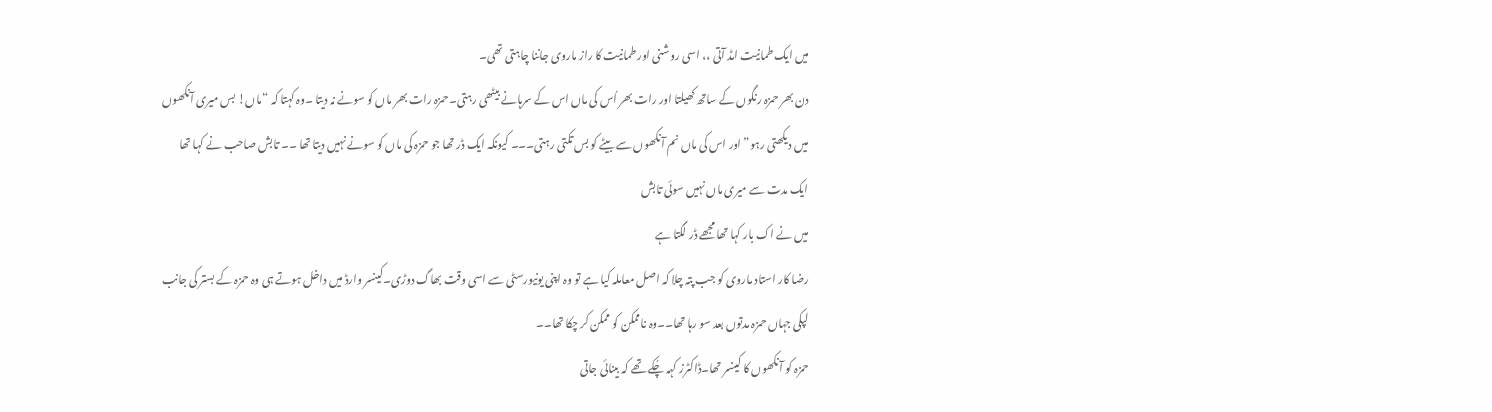میں ایک طمانیت امڈ آتی ،، اسی روشنی اور طمانیت کا راز ماروی جاننا چاہتی تھی۔
دن بھر حمزہ رنگوں کے ساتھ کھیلتا اور رات بھر اُس کی ماں اس کے سرہانے بیٹھی رہتی۔حمزہ رات بھر ماں کو سونے نہ دیتا ۔وہ کہتا کہ “ماں! بس میری آنکھوں میں دیکھتی رہو” اور اس کی ماں نم آنکھوں سے بیٹے کو بس تکتی رہتی۔۔۔ کیونکہ ایک ڈر تھا جو حمزہ کی ماں کو سونے نہیں دیتا تھا ۔۔ تابش صاحب نے کہا تھا
ایک مدت سے میری ماں نہیں سوئی تابش
میں نے اک بار کہا تھا مجھے ڈر لگتا ہے
رضا کار استاد ماروی کو جب پتہ چلا کہ اصل معاملہ کیا ہے تو وہ اپنی یونیورسٹی سے اسی وقت بھاگ دوڑی۔کینسر وارڈ میں داخل ہوتے ہی وہ حمزہ کے بستر کی جانب لپکی جہاں حمزہ مدتوں بعد سو رہا تھا۔۔وہ ناممکن کو ممکن کر چکا تھا۔۔
حمزہ کو آنکھوں کا کینسر تھا۔ڈاکٹرز کہہ چُکے تھے کہ بینائی جاتی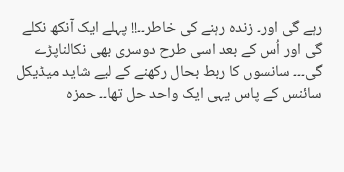رہے گی اور۔ زندہ رہنے کی خاطر۔۔!! پہلے ایک آنکھ نکلے گی اور اُس کے بعد اسی طرح دوسری بھی نکالناپڑے گی۔۔۔ سانسوں کا ربط بحال رکھنے کے لیے شاید میڈیکل سائنس کے پاس یہی ایک واحد حل تھا۔۔ حمزہ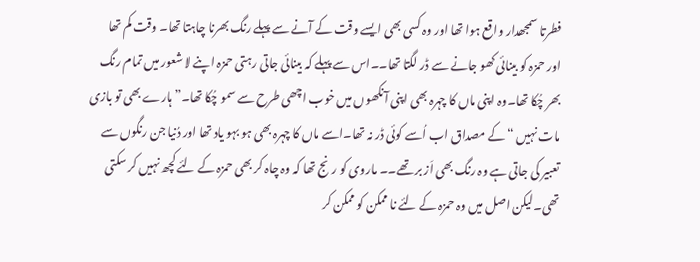فطرتا سمجھدار واقع ہوا تھا اور وہ کسی بھی ایسے وقت کے آنے سے پہلے رنگ بھرنا چاہتا تھا۔ وقت کم تھا اور حمزہ کو بینائی کھو جانے سے ڈر لگتا تھا۔۔اس سے پہلے کہ بینائی جاتی رہتی حمزہ اپنے لا شعور میں تمام رنگ بھر چُکا تھا۔وہ اپنی ماں کا چہرہ بھی اپنی آنکھوں میں خوب اچھی طرح سے سمو چُکا تھا۔”ہارے بھی تو بازی مات نہیں “کے مصداق اب اُسے کوئی ڈر نہ تھا۔اسے ماں کا چہرہ بھی ہو بہو یاد تھا اور دُنیا جن رنگوں سے تعبیر کی جاتی ہے وہ رنگ بھی اَز بر تھے۔۔ ماروی کو رنج تھا کہ وہ چاہ کر بھی حمزہ کے لئے کچھ نہیں کر سکتی تھی۔لیکن اصل میں وہ حمزہ کے لئے نا ممکن کو ممکن کر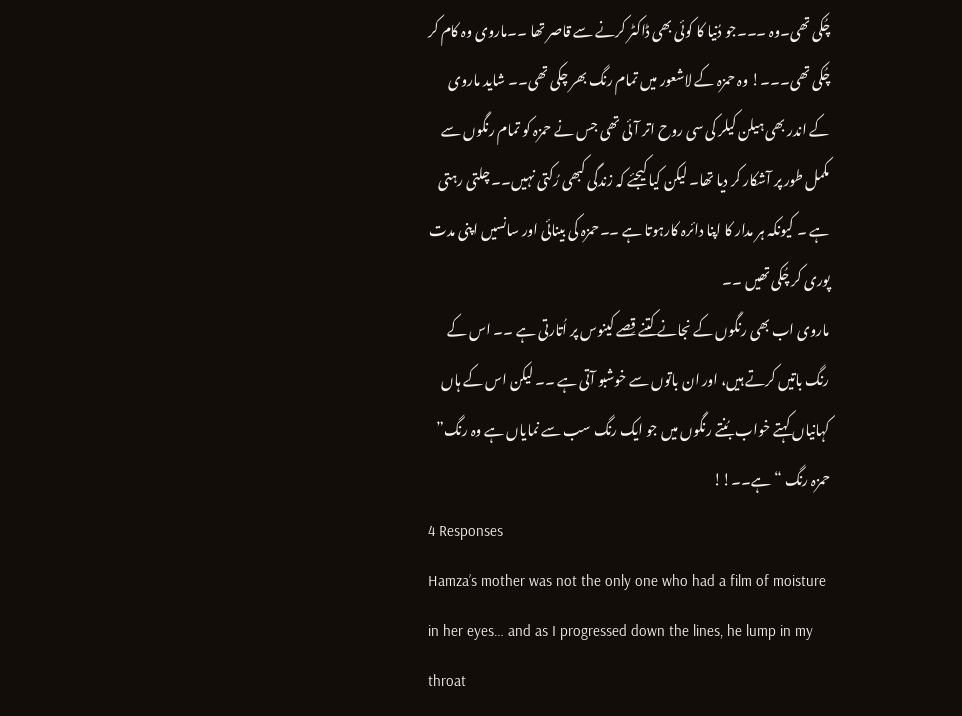چُکی تھی۔وہ ۔۔۔جو دُنیا کا کوئی بھی ڈاکٹر کرنے سے قاصر تھا ۔۔ماروی وہ کام کر چُکی تھی۔۔۔! وہ حمزہ کے لاشعور میں تمام رنگ بھر چکی تھی۔۔ شاید ماروی کے اندر بھی ہیلن کیلر کی سی روح اتر آئی تھی جس نے حمزہ کو تمام رنگوں سے مکمل طور پر آشکار کر دیا تھا۔ لیکن کیا کیجئے کہ زندگی کبھی رُکتی نہیں۔۔ چلتی رہتی ہے ۔ کیونکہ ہر مدار کا اپنا دائرہ کارہوتا ہے ۔۔حمزہ کی بینائی اور سانسیں اپنی مدت پوری کر چُکی تھیں ۔۔
ماروی اب بھی رنگوں کے نجانے کتنے قِصے کینوس پر اُتارتی ہے ۔۔ اس کے رنگ باتیں کرتے ہیں، اور ان باتوں سے خوشبو آتی ہے ۔۔ لیکن اس کے ہاں کہانیاں کہتے خواب بُنتے رنگوں میں جو ایک رنگ سب سے نمایاں ہے وہ رنگ” حمزہ رنگ “ہے۔۔!!
4 Responses
Hamza’s mother was not the only one who had a film of moisture in her eyes… and as I progressed down the lines, he lump in my throat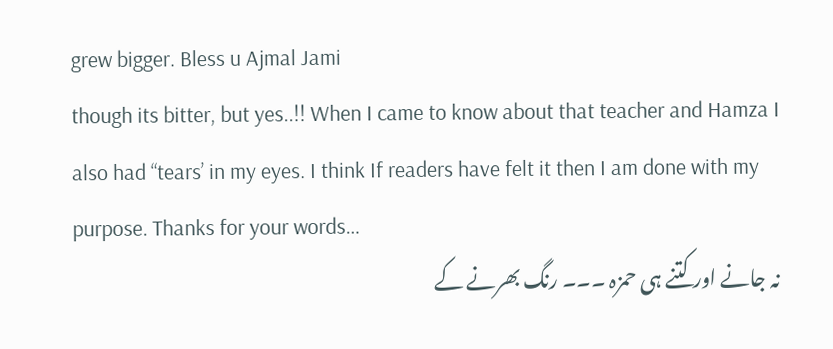grew bigger. Bless u Ajmal Jami
though its bitter, but yes..!! When I came to know about that teacher and Hamza I also had “tears’ in my eyes. I think If readers have felt it then I am done with my purpose. Thanks for your words…
نہ جانے اور کتنے ہی حمزہ ۔۔۔ رنگ بھرنے کے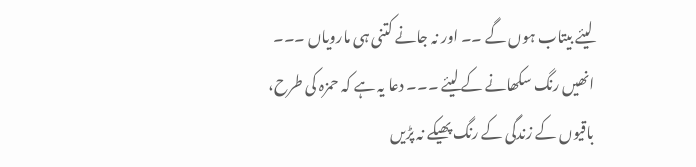لیئے بیتاب ہوں گے ۔۔ اور نہ جانے کتنی ہی مارویاں ۔۔۔ انھیں رنگ سکھانے کے لیئے ۔۔۔ دعا یہ ہے کہ حمزہ کی طرح، باقیوں کے زندگی کے رنگ پھیکے نہ پڑیں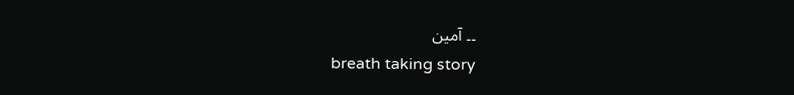۔۔ آمین
breath taking story